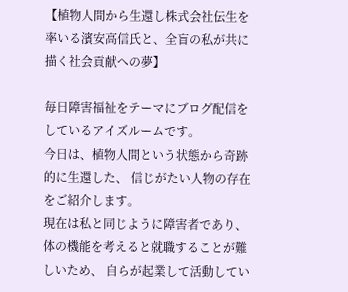【植物人間から生還し株式会社伝生を率いる濱安高信氏と、全盲の私が共に描く社会貢献への夢】

毎日障害福祉をテーマにブログ配信をしているアイズルームです。
今日は、植物人間という状態から奇跡的に生還した、 信じがたい人物の存在をご紹介します。
現在は私と同じように障害者であり、 体の機能を考えると就職することが難しいため、 自らが起業して活動してい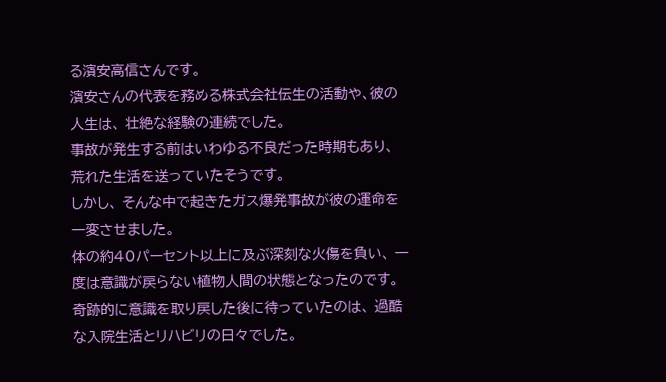る濱安高信さんです。
濱安さんの代表を務める株式会社伝生の活動や、彼の人生は、 壮絶な経験の連続でした。
事故が発生する前はいわゆる不良だった時期もあり、 荒れた生活を送っていたそうです。
しかし、 そんな中で起きたガス爆発事故が彼の運命を一変させました。
体の約40パーセント以上に及ぶ深刻な火傷を負い、 一度は意識が戻らない植物人間の状態となったのです。
奇跡的に意識を取り戻した後に待っていたのは、 過酷な入院生活とリハビリの日々でした。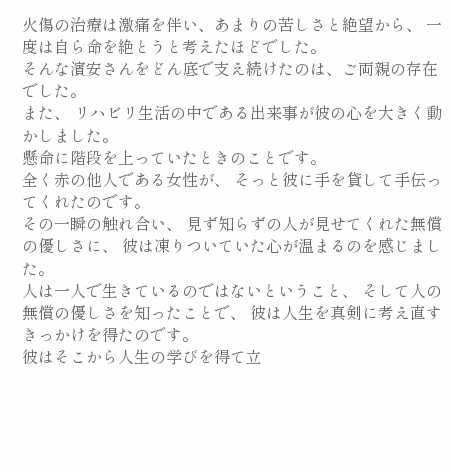火傷の治療は激痛を伴い、あまりの苦しさと絶望から、 一度は自ら命を絶とうと考えたほどでした。
そんな濱安さんをどん底で支え続けたのは、ご両親の存在でした。
また、 リハビリ生活の中である出来事が彼の心を大きく動かしました。
懸命に階段を上っていたときのことです。
全く赤の他人である女性が、 そっと彼に手を貸して手伝ってくれたのです。
その一瞬の触れ合い、 見ず知らずの人が見せてくれた無償の優しさに、 彼は凍りついていた心が温まるのを感じました。
人は一人で生きているのではないということ、 そして人の無償の優しさを知ったことで、 彼は人生を真剣に考え直すきっかけを得たのです。
彼はそこから人生の学びを得て立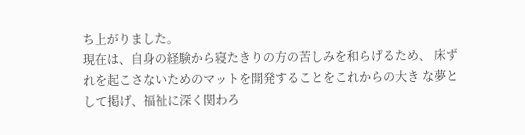ち上がりました。
現在は、自身の経験から寝たきりの方の苦しみを和らげるため、 床ずれを起こさないためのマットを開発することをこれからの大き な夢として掲げ、福祉に深く関わろ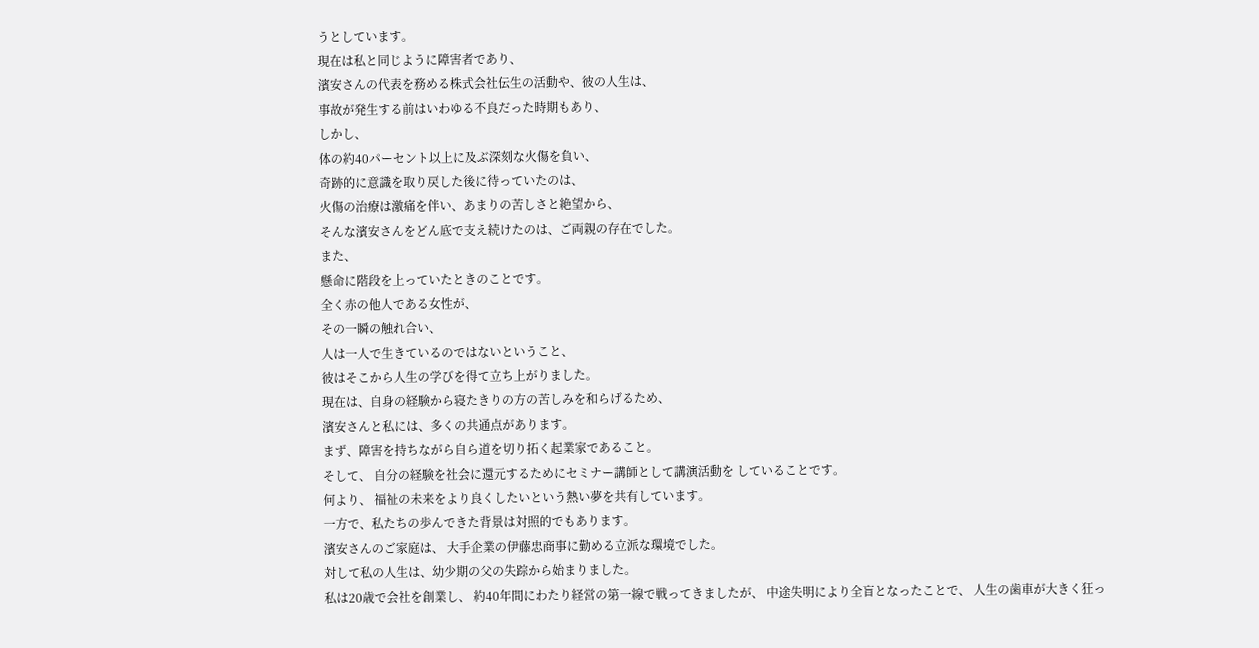うとしています。
現在は私と同じように障害者であり、
濱安さんの代表を務める株式会社伝生の活動や、彼の人生は、
事故が発生する前はいわゆる不良だった時期もあり、
しかし、
体の約40パーセント以上に及ぶ深刻な火傷を負い、
奇跡的に意識を取り戻した後に待っていたのは、
火傷の治療は激痛を伴い、あまりの苦しさと絶望から、
そんな濱安さんをどん底で支え続けたのは、ご両親の存在でした。
また、
懸命に階段を上っていたときのことです。
全く赤の他人である女性が、
その一瞬の触れ合い、
人は一人で生きているのではないということ、
彼はそこから人生の学びを得て立ち上がりました。
現在は、自身の経験から寝たきりの方の苦しみを和らげるため、
濱安さんと私には、多くの共通点があります。
まず、障害を持ちながら自ら道を切り拓く起業家であること。
そして、 自分の経験を社会に還元するためにセミナー講師として講演活動を していることです。
何より、 福祉の未来をより良くしたいという熱い夢を共有しています。
一方で、私たちの歩んできた背景は対照的でもあります。
濱安さんのご家庭は、 大手企業の伊藤忠商事に勤める立派な環境でした。
対して私の人生は、幼少期の父の失踪から始まりました。
私は20歳で会社を創業し、 約40年間にわたり経営の第一線で戦ってきましたが、 中途失明により全盲となったことで、 人生の歯車が大きく狂っ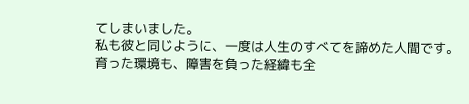てしまいました。
私も彼と同じように、一度は人生のすべてを諦めた人間です。
育った環境も、障害を負った経緯も全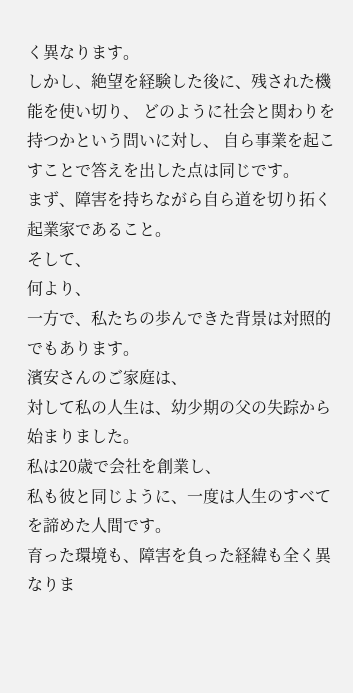く異なります。
しかし、絶望を経験した後に、残された機能を使い切り、 どのように社会と関わりを持つかという問いに対し、 自ら事業を起こすことで答えを出した点は同じです。
まず、障害を持ちながら自ら道を切り拓く起業家であること。
そして、
何より、
一方で、私たちの歩んできた背景は対照的でもあります。
濱安さんのご家庭は、
対して私の人生は、幼少期の父の失踪から始まりました。
私は20歳で会社を創業し、
私も彼と同じように、一度は人生のすべてを諦めた人間です。
育った環境も、障害を負った経緯も全く異なりま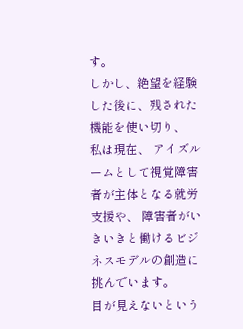す。
しかし、絶望を経験した後に、残された機能を使い切り、
私は現在、 アイズルームとして視覚障害者が主体となる就労支援や、 障害者がいきいきと働けるビジネスモデルの創造に挑んでいます。
目が見えないという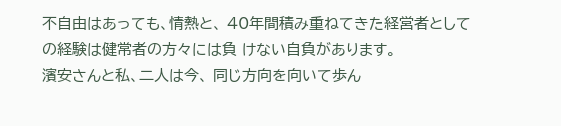不自由はあっても、情熱と、 40年間積み重ねてきた経営者としての経験は健常者の方々には負 けない自負があります。
濱安さんと私、二人は今、 同じ方向を向いて歩ん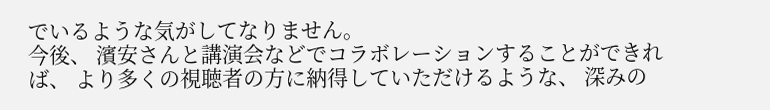でいるような気がしてなりません。
今後、 濱安さんと講演会などでコラボレーションすることができれば、 より多くの視聴者の方に納得していただけるような、 深みの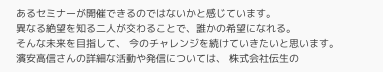あるセミナーが開催できるのではないかと感じています。
異なる絶望を知る二人が交わることで、誰かの希望になれる。
そんな未来を目指して、 今のチャレンジを続けていきたいと思います。
濱安高信さんの詳細な活動や発信については、 株式会社伝生の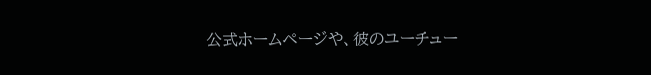公式ホームページや、彼のユーチュー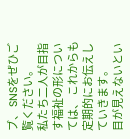ブ、 SNSをぜひご覧ください。
私たち二人が目指す福祉の形については、 これからも定期的にお伝えしていきます。
目が見えないとい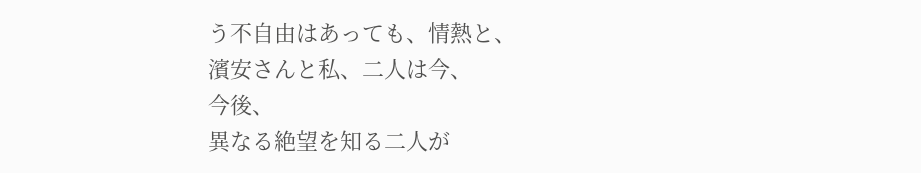う不自由はあっても、情熱と、
濱安さんと私、二人は今、
今後、
異なる絶望を知る二人が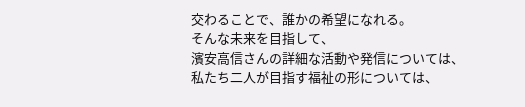交わることで、誰かの希望になれる。
そんな未来を目指して、
濱安高信さんの詳細な活動や発信については、
私たち二人が目指す福祉の形については、